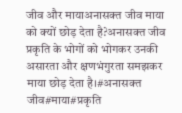जीव और मायाअनासक्त जीव माया को क्यों छोड़ देता है?अनासक्त जीव प्रकृति के भोगों को भोगकर उनकी असारता और क्षणभंगुरता समझकर माया छोड़ देता है।#अनासक्त जीव#माया#प्रकृति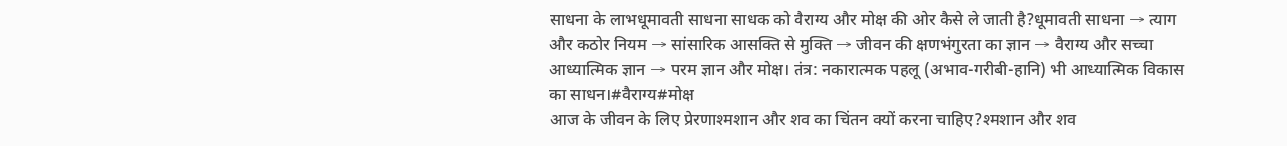साधना के लाभधूमावती साधना साधक को वैराग्य और मोक्ष की ओर कैसे ले जाती है?धूमावती साधना → त्याग और कठोर नियम → सांसारिक आसक्ति से मुक्ति → जीवन की क्षणभंगुरता का ज्ञान → वैराग्य और सच्चा आध्यात्मिक ज्ञान → परम ज्ञान और मोक्ष। तंत्र: नकारात्मक पहलू (अभाव-गरीबी-हानि) भी आध्यात्मिक विकास का साधन।#वैराग्य#मोक्ष
आज के जीवन के लिए प्रेरणाश्मशान और शव का चिंतन क्यों करना चाहिए?श्मशान और शव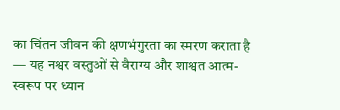का चिंतन जीवन की क्षणभंगुरता का स्मरण कराता है — यह नश्वर वस्तुओं से वैराग्य और शाश्वत आत्म-स्वरूप पर ध्यान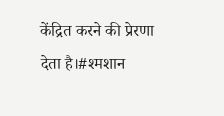केंद्रित करने की प्रेरणा देता है।#श्मशान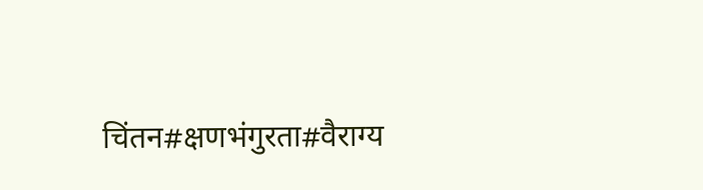चिंतन#क्षणभंगुरता#वैराग्य